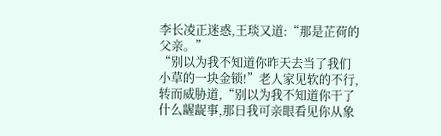李长凌正迷惑,王琰又道:“那是芷荷的父亲。”
“别以为我不知道你昨天去当了我们小草的一块金锁!”老人家见软的不行,转而威胁道,“别以为我不知道你干了什么龌龊事,那日我可亲眼看见你从象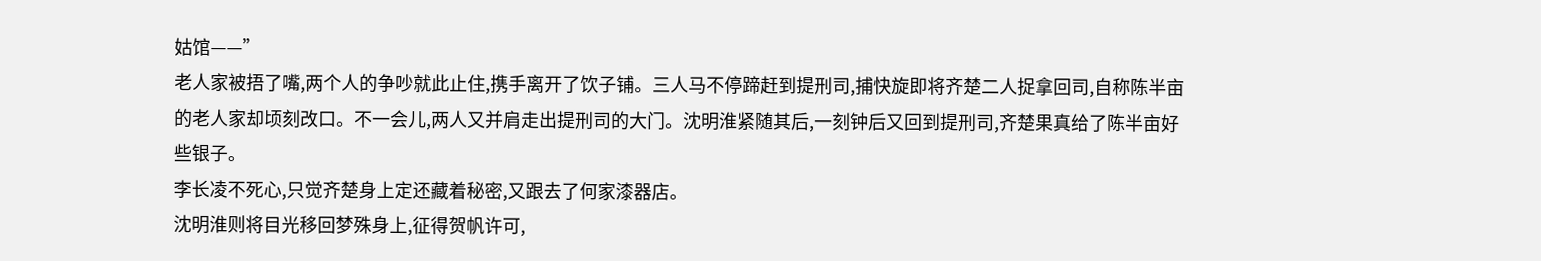姑馆——”
老人家被捂了嘴,两个人的争吵就此止住,携手离开了饮子铺。三人马不停蹄赶到提刑司,捕快旋即将齐楚二人捉拿回司,自称陈半亩的老人家却顷刻改口。不一会儿,两人又并肩走出提刑司的大门。沈明淮紧随其后,一刻钟后又回到提刑司,齐楚果真给了陈半亩好些银子。
李长凌不死心,只觉齐楚身上定还藏着秘密,又跟去了何家漆器店。
沈明淮则将目光移回梦殊身上,征得贺帆许可,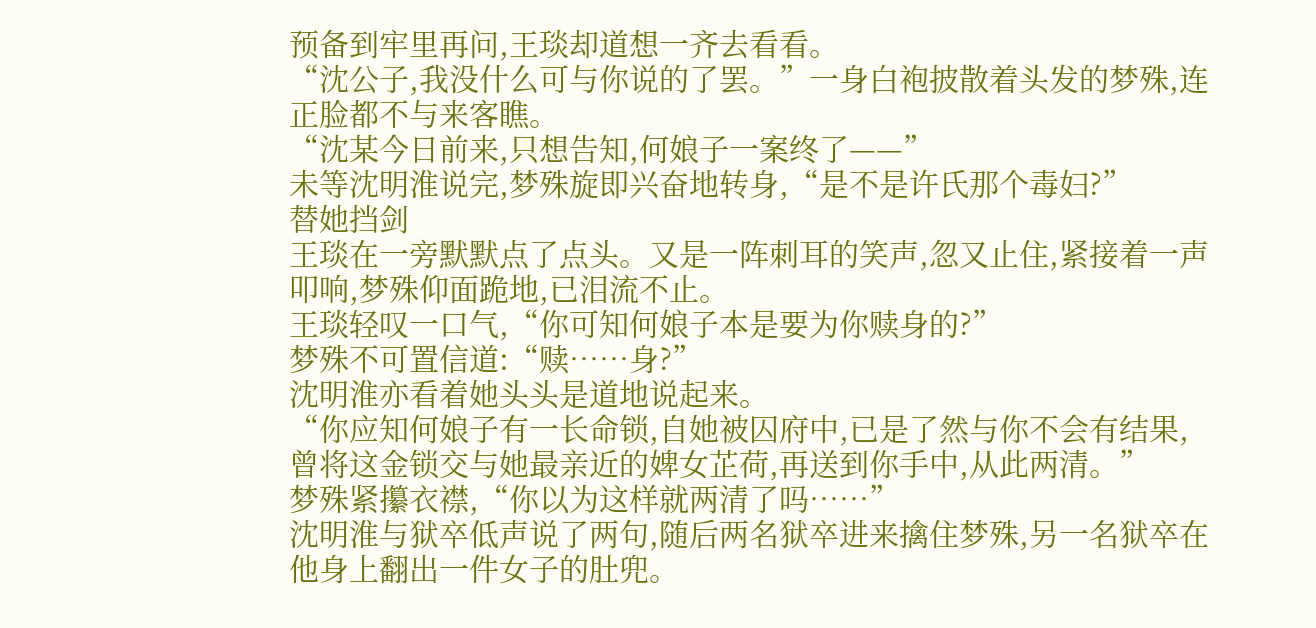预备到牢里再问,王琰却道想一齐去看看。
“沈公子,我没什么可与你说的了罢。”一身白袍披散着头发的梦殊,连正脸都不与来客瞧。
“沈某今日前来,只想告知,何娘子一案终了——”
未等沈明淮说完,梦殊旋即兴奋地转身,“是不是许氏那个毒妇?”
替她挡剑
王琰在一旁默默点了点头。又是一阵刺耳的笑声,忽又止住,紧接着一声叩响,梦殊仰面跪地,已泪流不止。
王琰轻叹一口气,“你可知何娘子本是要为你赎身的?”
梦殊不可置信道:“赎……身?”
沈明淮亦看着她头头是道地说起来。
“你应知何娘子有一长命锁,自她被囚府中,已是了然与你不会有结果,曾将这金锁交与她最亲近的婢女芷荷,再送到你手中,从此两清。”
梦殊紧攥衣襟,“你以为这样就两清了吗……”
沈明淮与狱卒低声说了两句,随后两名狱卒进来擒住梦殊,另一名狱卒在他身上翻出一件女子的肚兜。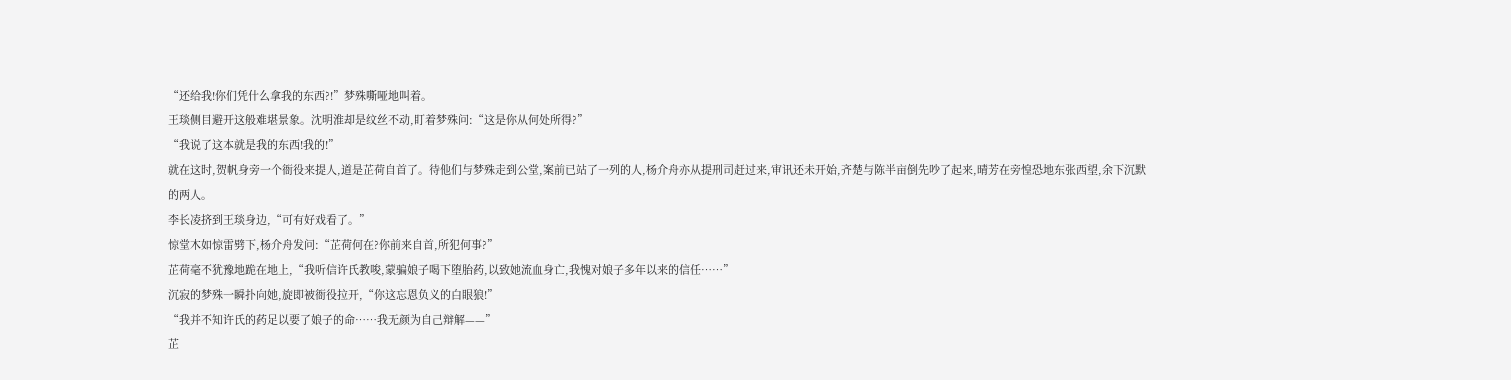“还给我!你们凭什么拿我的东西?!”梦殊嘶哑地叫着。
王琰侧目避开这般难堪景象。沈明淮却是纹丝不动,盯着梦殊问:“这是你从何处所得?”
“我说了这本就是我的东西!我的!”
就在这时,贺帆身旁一个衙役来提人,道是芷荷自首了。待他们与梦殊走到公堂,案前已站了一列的人,杨介舟亦从提刑司赶过来,审讯还未开始,齐楚与陈半亩倒先吵了起来,晴芳在旁惶恐地东张西望,余下沉默的两人。
李长凌挤到王琰身边,“可有好戏看了。”
惊堂木如惊雷劈下,杨介舟发问:“芷荷何在?你前来自首,所犯何事?”
芷荷毫不犹豫地跪在地上,“我听信许氏教唆,蒙骗娘子喝下堕胎药,以致她流血身亡,我愧对娘子多年以来的信任……”
沉寂的梦殊一瞬扑向她,旋即被衙役拉开,“你这忘恩负义的白眼狼!”
“我并不知许氏的药足以要了娘子的命……我无颜为自己辩解——”
芷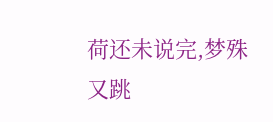荷还未说完,梦殊又跳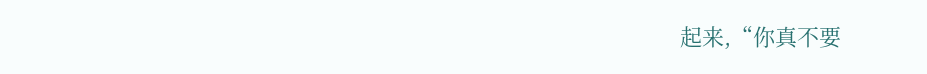起来,“你真不要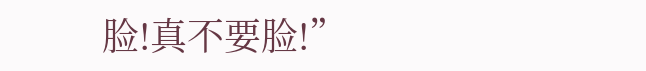脸!真不要脸!”